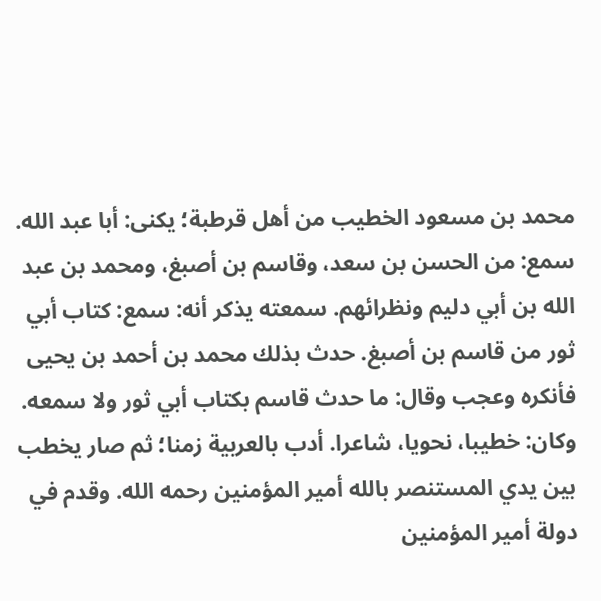محمد بن مسعود الخطيب من أهل قرطبة؛ يكنى: أبا عبد الله.
سمع: من الحسن بن سعد، وقاسم بن أصبغ، ومحمد بن عبد الله بن أبي دليم ونظرائهم. سمعته يذكر أنه: سمع: كتاب أبي ثور من قاسم بن أصبغ. حدث بذلك محمد بن أحمد بن يحيى فأنكره وعجب وقال: ما حدث قاسم بكتاب أبي ثور ولا سمعه.
وكان: خطيبا، نحويا، شاعرا. أدب بالعربية زمنا؛ ثم صار يخطب بين يدي المستنصر بالله أمير المؤمنين رحمه الله. وقدم في دولة أمير المؤمنين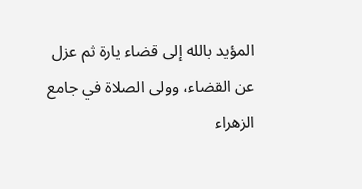المؤيد بالله إلى قضاء يارة ثم عزل عن القضاء، وولى الصلاة في جامع الزهراء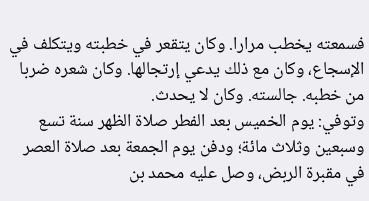فسمعته يخطب مرارا. وكان يتقعر في خطبته ويتكلف في الإسجاع، وكان مع ذلك يدعي إرتجالها. وكان شعره ضربا من خطبه. جالسته. وكان لا يحدث.
وتوفي: يوم الخميس بعد الفطر صلاة الظهر سنة تسع وسبعين وثلاث مائة؛ ودفن يوم الجمعة بعد صلاة العصر في مقبرة الربض، وصل عليه محمد بن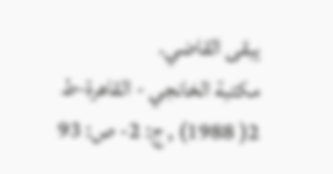يبقى القاضي.
مكتبة الخانجي - القاهرة-ط 2( 1988) , ج: 2- ص: 93